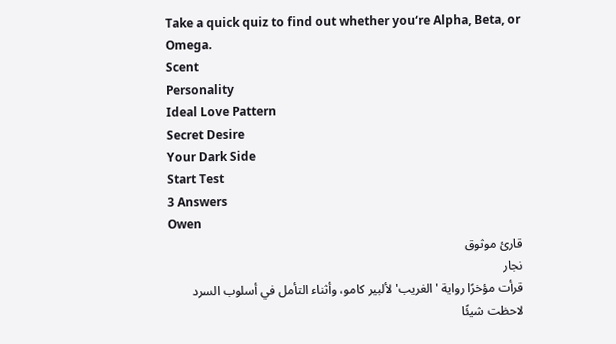Take a quick quiz to find out whether you‘re Alpha, Beta, or Omega.
Scent
Personality
Ideal Love Pattern
Secret Desire
Your Dark Side
Start Test
3 Answers
Owen
قارئ موثوق
نجار
قرأت مؤخرًا رواية 'الغريب' لألبير كامو، وأثناء التأمل في أسلوب السرد لاحظت شيئًا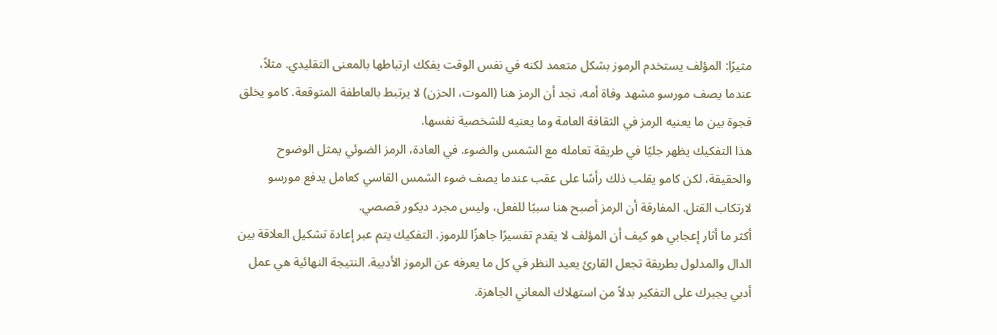مثيرًا: المؤلف يستخدم الرموز بشكل متعمد لكنه في نفس الوقت يفكك ارتباطها بالمعنى التقليدي. مثلاً، عندما يصف مورسو مشهد وفاة أمه، نجد أن الرمز هنا (الموت، الحزن) لا يرتبط بالعاطفة المتوقعة. كامو يخلق فجوة بين ما يعنيه الرمز في الثقافة العامة وما يعنيه للشخصية نفسها.
هذا التفكيك يظهر جليًا في طريقة تعامله مع الشمس والضوء. في العادة، الرمز الضوئي يمثل الوضوح والحقيقة، لكن كامو يقلب ذلك رأسًا على عقب عندما يصف ضوء الشمس القاسي كعامل يدفع مورسو لارتكاب القتل. المفارقة أن الرمز أصبح هنا سببًا للفعل، وليس مجرد ديكور قصصي.
أكثر ما أثار إعجابي هو كيف أن المؤلف لا يقدم تفسيرًا جاهزًا للرموز. التفكيك يتم عبر إعادة تشكيل العلاقة بين الدال والمدلول بطريقة تجعل القارئ يعيد النظر في كل ما يعرفه عن الرموز الأدبية. النتيجة النهائية هي عمل أدبي يجبرك على التفكير بدلاً من استهلاك المعاني الجاهزة.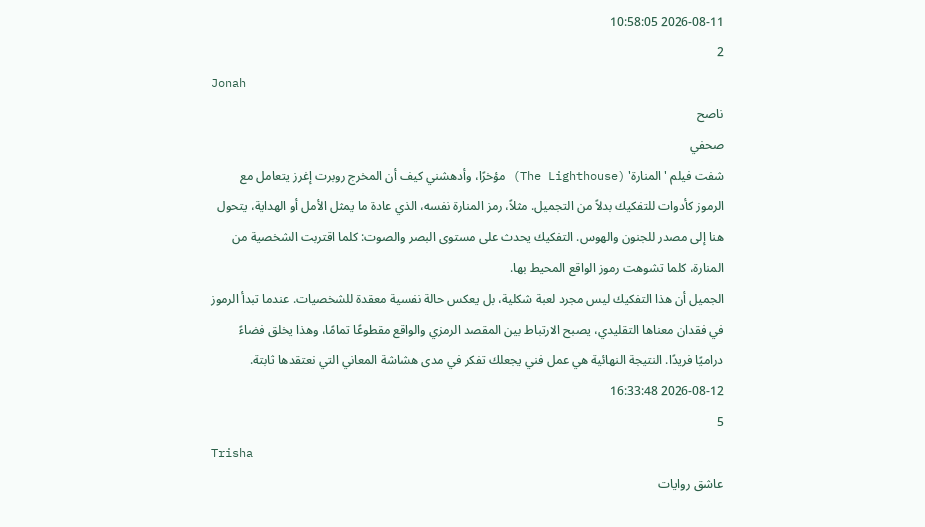2026-08-11 10:58:05
2
Jonah
ناصح
صحفي
شفت فيلم 'المنارة' (The Lighthouse) مؤخرًا، وأدهشني كيف أن المخرج روبرت إغرز يتعامل مع الرموز كأدوات للتفكيك بدلاً من التجميل. مثلاً، رمز المنارة نفسه، الذي عادة ما يمثل الأمل أو الهداية، يتحول هنا إلى مصدر للجنون والهوس. التفكيك يحدث على مستوى البصر والصوت: كلما اقتربت الشخصية من المنارة، كلما تشوهت رموز الواقع المحيط بها.
الجميل أن هذا التفكيك ليس مجرد لعبة شكلية، بل يعكس حالة نفسية معقدة للشخصيات. عندما تبدأ الرموز في فقدان معناها التقليدي، يصبح الارتباط بين المقصد الرمزي والواقع مقطوعًا تمامًا، وهذا يخلق فضاءً دراميًا فريدًا. النتيجة النهائية هي عمل فني يجعلك تفكر في مدى هشاشة المعاني التي نعتقدها ثابتة.
2026-08-12 16:33:48
5
Trisha
عاشق روايات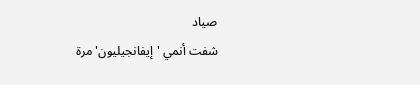صياد
شفت أنمي 'إيفانجيليون' مرة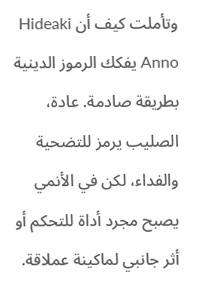وتأملت كيف أن Hideaki Anno يفكك الرموز الدينية بطريقة صادمة. عادة، الصليب يرمز للتضحية والفداء، لكن في الأنمي يصبح مجرد أداة للتحكم أو أثر جانبي لماكينة عملاقة.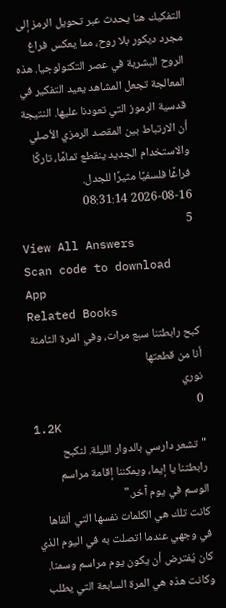التفكيك هنا يحدث عبر تحويل الرمز إلى مجرد ديكور بلا روح، مما يعكس فراغ الروح البشرية في عصر التكنولوجيا. هذه المعالجة تجعل المشاهد يعيد التفكير في قدسية الرموز التي تعودنا عليها. النتيجة أن الارتباط بين المقصد الرمزي الأصلي والاستخدام الجديد ينقطع تمامًا، تاركًا فراغًا فلسفيًا مثيرًا للجدل.
2026-08-16 08:31:14
5
View All Answers
Scan code to download App
Related Books
كبح رابطتنا سبع مرات، وفي المرة الثامنة أنا من قطعتها
نوري
0
1.2K
"تشعر دارسي بالدوار الليلة. لنكبح رابطتنا يا إيما، ويمكننا إقامة مراسم الوسم في يوم آخر."
كانت تلك هي الكلمات نفسها التي ألقاها في وجهي عندما اتصلت به في اليوم الذي كان يُفترض أن يكون يوم مراسم وسمنا.
وكانت هذه هي المرة السابعة التي يطلب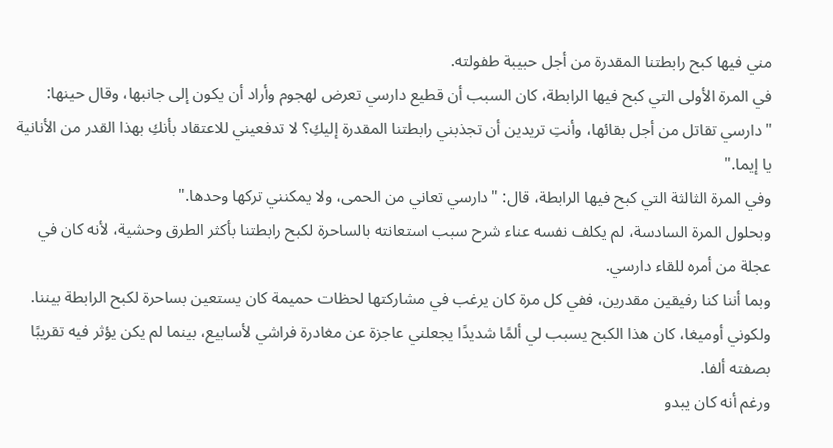مني فيها كبح رابطتنا المقدرة من أجل حبيبة طفولته.
في المرة الأولى التي كبح فيها الرابطة، كان السبب أن قطيع دارسي تعرض لهجوم وأراد أن يكون إلى جانبها، وقال حينها: "دارسي تقاتل من أجل بقائها، وأنتِ تريدين أن تجذبني رابطتنا المقدرة إليكِ؟ لا تدفعيني للاعتقاد بأنكِ بهذا القدر من الأنانية يا إيما."
وفي المرة الثالثة التي كبح فيها الرابطة، قال: "دارسي تعاني من الحمى، ولا يمكنني تركها وحدها."
وبحلول المرة السادسة، لم يكلف نفسه عناء شرح سبب استعانته بالساحرة لكبح رابطتنا بأكثر الطرق وحشية، لأنه كان في عجلة من أمره للقاء دارسي.
وبما أننا كنا رفيقين مقدرين، ففي كل مرة كان يرغب في مشاركتها لحظات حميمة كان يستعين بساحرة لكبح الرابطة بيننا.
ولكوني أوميغا، كان هذا الكبح يسبب لي ألمًا شديدًا يجعلني عاجزة عن مغادرة فراشي لأسابيع، بينما لم يكن يؤثر فيه تقريبًا بصفته ألفا.
ورغم أنه كان يبدو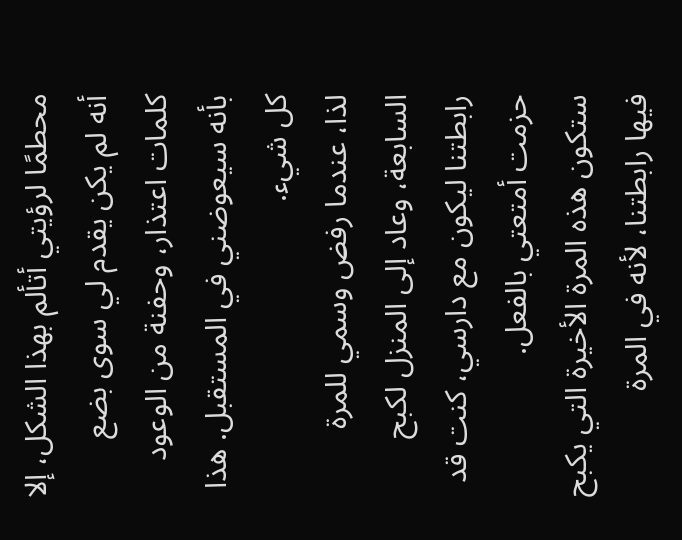محطمًا لرؤيتي أتألم بهذا الشكل، إلا أنه لم يكن يقدم لي سوى بضع كلمات اعتذار، وحفنة من الوعود بأنه سيعوضني في المستقبل. هذا كل شيء.
لذا، عندما رفض وسمي للمرة السابعة، وعاد إلى المنزل لكبح رابطتنا ليكون مع دارسي، كنت قد حزمت أمتعتي بالفعل.
ستكون هذه المرة الأخيرة التي يكبح فيها رابطتنا، لأنه في المرة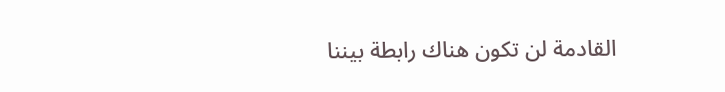القادمة لن تكون هناك رابطة بيننا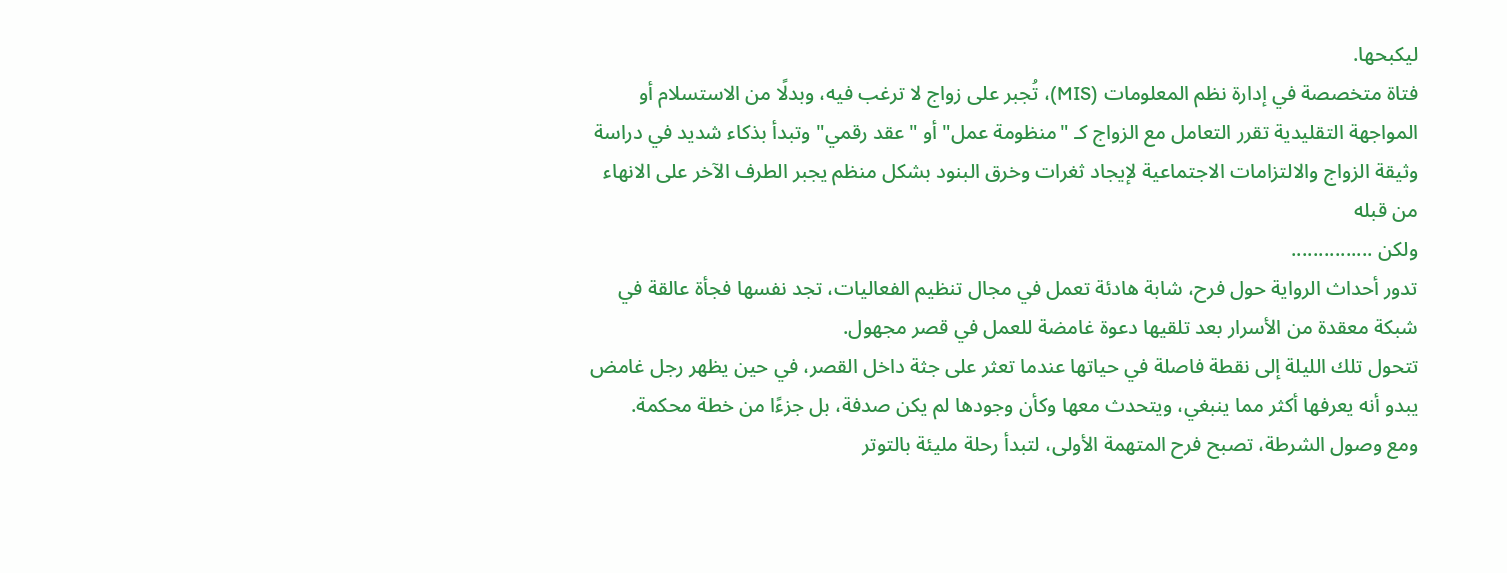ليكبحها.
فتاة متخصصة في إدارة نظم المعلومات (MIS)، تُجبر على زواج لا ترغب فيه، وبدلًا من الاستسلام أو المواجهة التقليدية تقرر التعامل مع الزواج كـ "منظومة عمل" أو "عقد رقمي" وتبدأ بذكاء شديد في دراسة وثيقة الزواج والالتزامات الاجتماعية لإيجاد ثغرات وخرق البنود بشكل منظم يجبر الطرف الآخر على الانهاء من قبله
ولكن ...............
تدور أحداث الرواية حول فرح، شابة هادئة تعمل في مجال تنظيم الفعاليات، تجد نفسها فجأة عالقة في شبكة معقدة من الأسرار بعد تلقيها دعوة غامضة للعمل في قصر مجهول.
تتحول تلك الليلة إلى نقطة فاصلة في حياتها عندما تعثر على جثة داخل القصر، في حين يظهر رجل غامض يبدو أنه يعرفها أكثر مما ينبغي، ويتحدث معها وكأن وجودها لم يكن صدفة، بل جزءًا من خطة محكمة.
ومع وصول الشرطة، تصبح فرح المتهمة الأولى، لتبدأ رحلة مليئة بالتوتر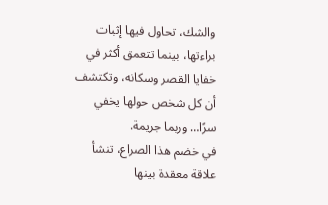والشك، تحاول فيها إثبات براءتها، بينما تتعمق أكثر في خفايا القصر وسكانه، وتكتشف أن كل شخص حولها يخفي سرًا… وربما جريمة.
في خضم هذا الصراع، تنشأ علاقة معقدة بينها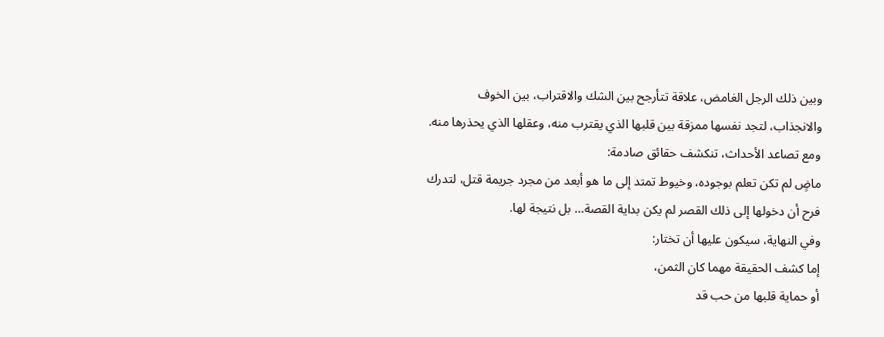وبين ذلك الرجل الغامض، علاقة تتأرجح بين الشك والاقتراب، بين الخوف والانجذاب، لتجد نفسها ممزقة بين قلبها الذي يقترب منه، وعقلها الذي يحذرها منه.
ومع تصاعد الأحداث، تنكشف حقائق صادمة:
ماضٍ لم تكن تعلم بوجوده، وخيوط تمتد إلى ما هو أبعد من مجرد جريمة قتل، لتدرك فرح أن دخولها إلى ذلك القصر لم يكن بداية القصة… بل نتيجة لها.
وفي النهاية، سيكون عليها أن تختار:
إما كشف الحقيقة مهما كان الثمن،
أو حماية قلبها من حب قد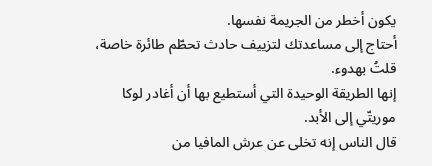يكون أخطر من الجريمة نفسها.
أحتاج إلى مساعدتك لتزييف حادث تحطّم طائرة خاصة، قلتُ بهدوء.
إنها الطريقة الوحيدة التي أستطيع بها أن أغادر لوكا موريتّي إلى الأبد.
قال الناس إنه تخلى عن عرش المافيا من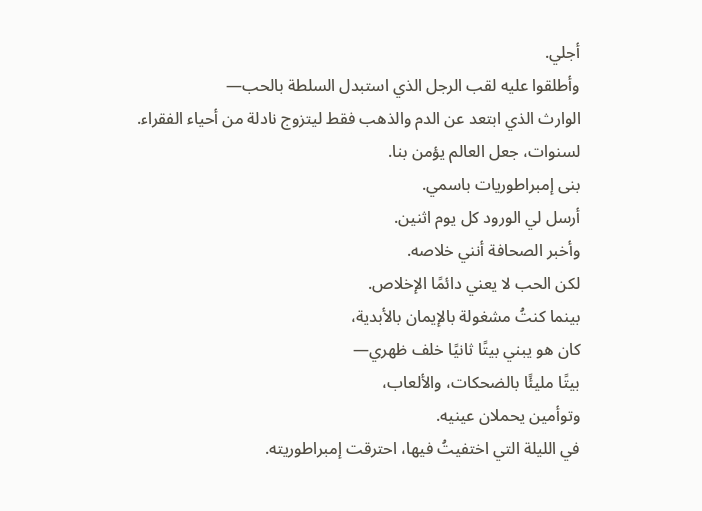أجلي.
وأطلقوا عليه لقب الرجل الذي استبدل السلطة بالحب—
الوارث الذي ابتعد عن الدم والذهب فقط ليتزوج نادلة من أحياء الفقراء.
لسنوات، جعل العالم يؤمن بنا.
بنى إمبراطوريات باسمي.
أرسل لي الورود كل يوم اثنين.
وأخبر الصحافة أنني خلاصه.
لكن الحب لا يعني دائمًا الإخلاص.
بينما كنتُ مشغولة بالإيمان بالأبدية،
كان هو يبني بيتًا ثانيًا خلف ظهري—
بيتًا مليئًا بالضحكات، والألعاب،
وتوأمين يحملان عينيه.
في الليلة التي اختفيتُ فيها، احترقت إمبراطوريته.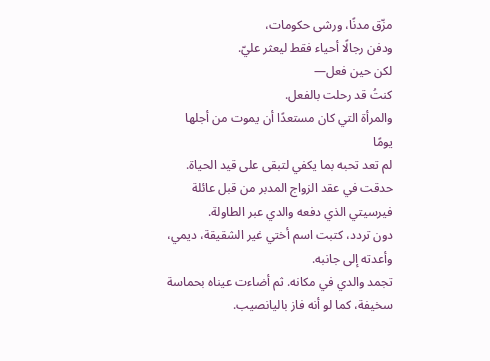مزّق مدنًا، ورشى حكومات،
ودفن رجالًا أحياء فقط ليعثر عليّ.
لكن حين فعل—
كنتُ قد رحلت بالفعل.
والمرأة التي كان مستعدًا أن يموت من أجلها يومًا
لم تعد تحبه بما يكفي لتبقى على قيد الحياة.
حدقت في عقد الزواج المدبر من قبل عائلة فيرسيتي الذي دفعه والدي عبر الطاولة.
دون تردد، كتبت اسم أختي غير الشقيقة، ديمي، وأعدته إلى جانبه.
تجمد والدي في مكانه. ثم أضاءت عيناه بحماسة سخيفة، كما لو أنه فاز باليانصيب.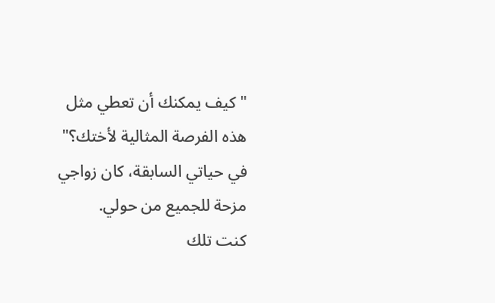"كيف يمكنك أن تعطي مثل هذه الفرصة المثالية لأختك؟"
في حياتي السابقة، كان زواجي مزحة للجميع من حولي.
كنت تلك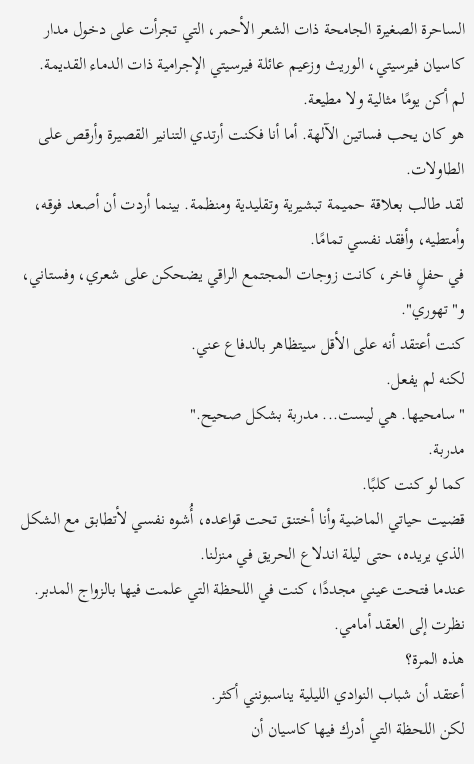الساحرة الصغيرة الجامحة ذات الشعر الأحمر، التي تجرأت على دخول مدار كاسيان فيرسيتي، الوريث وزعيم عائلة فيرسيتي الإجرامية ذات الدماء القديمة.
لم أكن يومًا مثالية ولا مطيعة.
هو كان يحب فساتين الآلهة. أما أنا فكنت أرتدي التنانير القصيرة وأرقص على الطاولات.
لقد طالب بعلاقة حميمة تبشيرية وتقليدية ومنظمة. بينما أردت أن أصعد فوقه، وأمتطيه، وأفقد نفسي تمامًا.
في حفلٍ فاخر، كانت زوجات المجتمع الراقي يضحكن على شعري، وفستاني، و"تهوري".
كنت أعتقد أنه على الأقل سيتظاهر بالدفاع عني.
لكنه لم يفعل.
"سامحيها. هي ليست... مدربة بشكل صحيح."
مدربة.
كما لو كنت كلبًا.
قضيت حياتي الماضية وأنا أختنق تحت قواعده، أُشوه نفسي لأتطابق مع الشكل الذي يريده، حتى ليلة اندلاع الحريق في منزلنا.
عندما فتحت عيني مجددًا، كنت في اللحظة التي علمت فيها بالزواج المدبر.
نظرت إلى العقد أمامي.
هذه المرة؟
أعتقد أن شباب النوادي الليلية يناسبونني أكثر.
لكن اللحظة التي أدرك فيها كاسيان أن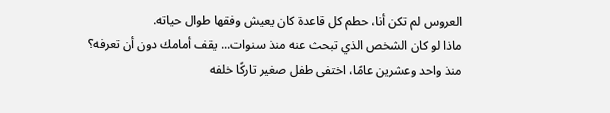العروس لم تكن أنا، حطم كل قاعدة كان يعيش وفقها طوال حياته.
ماذا لو كان الشخص الذي تبحث عنه منذ سنوات... يقف أمامك دون أن تعرفه؟
منذ واحد وعشرين عامًا، اختفى طفل صغير تاركًا خلفه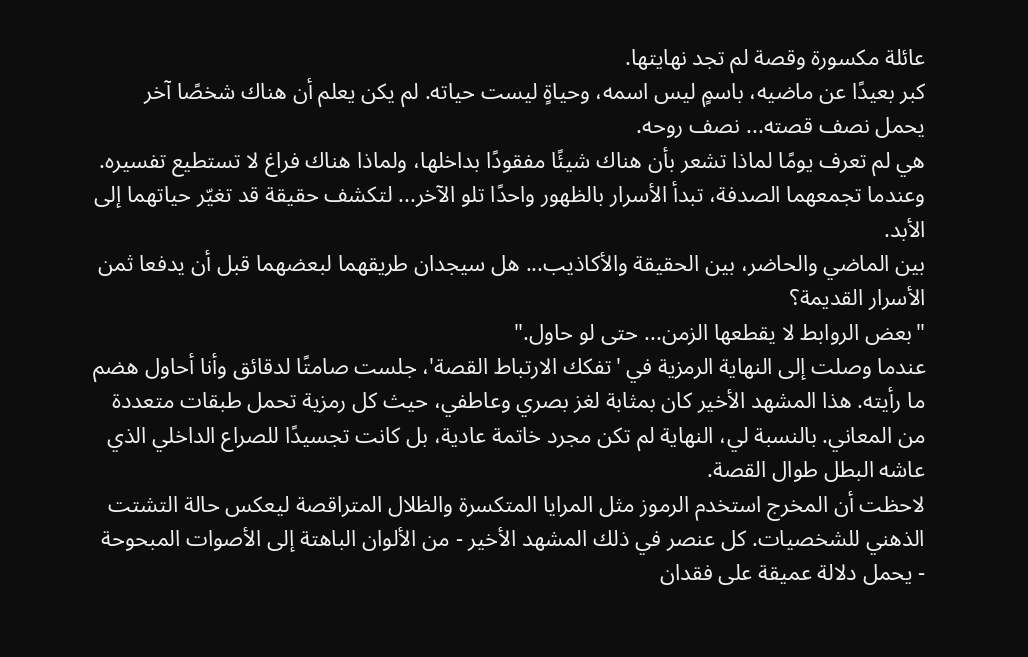عائلة مكسورة وقصة لم تجد نهايتها.
كبر بعيدًا عن ماضيه، باسمٍ ليس اسمه، وحياةٍ ليست حياته. لم يكن يعلم أن هناك شخصًا آخر يحمل نصف قصته... نصف روحه.
هي لم تعرف يومًا لماذا تشعر بأن هناك شيئًا مفقودًا بداخلها، ولماذا هناك فراغ لا تستطيع تفسيره.
وعندما تجمعهما الصدفة، تبدأ الأسرار بالظهور واحدًا تلو الآخر... لتكشف حقيقة قد تغيّر حياتهما إلى الأبد.
بين الماضي والحاضر، بين الحقيقة والأكاذيب... هل سيجدان طريقهما لبعضهما قبل أن يدفعا ثمن الأسرار القديمة؟
"بعض الروابط لا يقطعها الزمن... حتى لو حاول."
عندما وصلت إلى النهاية الرمزية في 'تفكك الارتباط القصة'، جلست صامتًا لدقائق وأنا أحاول هضم ما رأيته. هذا المشهد الأخير كان بمثابة لغز بصري وعاطفي، حيث كل رمزية تحمل طبقات متعددة من المعاني. بالنسبة لي، النهاية لم تكن مجرد خاتمة عادية، بل كانت تجسيدًا للصراع الداخلي الذي عاشه البطل طوال القصة.
لاحظت أن المخرج استخدم الرموز مثل المرايا المتكسرة والظلال المتراقصة ليعكس حالة التشتت الذهني للشخصيات. كل عنصر في ذلك المشهد الأخير - من الألوان الباهتة إلى الأصوات المبحوحة - يحمل دلالة عميقة على فقدان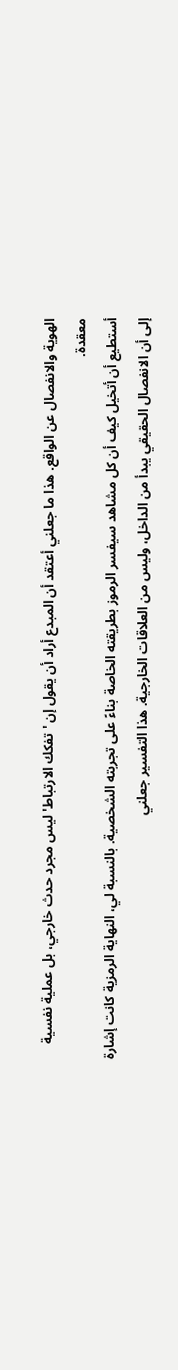الهوية والانفصال عن الواقع. هذا ما جعلني أعتقد أن المبدع أراد أن يقول إن 'تفكك الارتباط' ليس مجرد حدث خارجي، بل عملية نفسية معقدة.
أستطيع أن أتخيل كيف أن كل مشاهد سيفسر الرموز بطريقته الخاصة بناءً على تجربته الشخصية. بالنسبة لي، النهاية الرمزية كانت إشارة إلى أن الانفصال الحقيقي يبدأ من الداخل، وليس من العلاقات الخارجية. هذا التفسير جعلني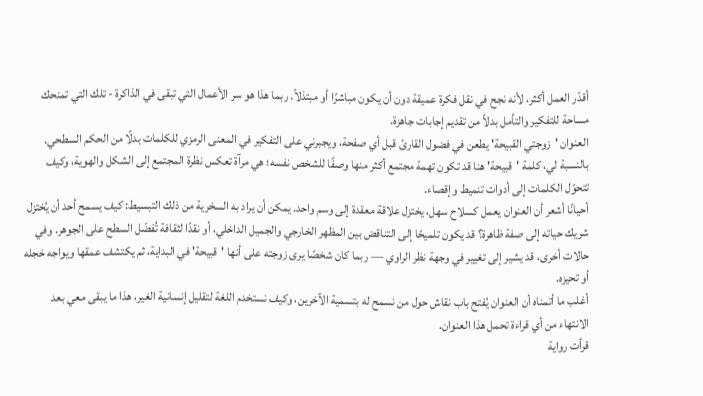أقدّر العمل أكثر، لأنه نجح في نقل فكرة عميقة دون أن يكون مباشرًا أو مبتذلاً. ربما هذا هو سر الأعمال التي تبقى في الذاكرة - تلك التي تمنحك مساحة للتفكير والتأمل بدلاً من تقديم إجابات جاهزة.
العنوان 'زوجتي القبيحة' يطعن في فضول القارئ قبل أي صفحة، ويجبرني على التفكير في المعنى الرمزي للكلمات بدلًا من الحكم السطحي. بالنسبة لي، كلمة 'قبيحة' هنا قد تكون تهمة مجتمع أكثر منها وصفًا للشخص نفسه؛ هي مرآة تعكس نظرة المجتمع إلى الشكل والهوية، وكيف تتحوّل الكلمات إلى أدوات تنميط وإقصاء.
أحيانًا أشعر أن العنوان يعمل كسلاح سهل، يختزل علاقة معقدة إلى وسم واحد. يمكن أن يراد به السخرية من ذلك التبسيط: كيف يسمح أحد أن يُختزل شريك حياته إلى صفة ظاهرة؟ قد يكون تلميحًا إلى التناقض بين المظهر الخارجي والجميل الداخلي، أو نقدًا لثقافة تُفضّل السطح على الجوهر. وفي حالات أخرى، قد يشير إلى تغيير في وجهة نظر الراوي — ربما كان شخصًا يرى زوجته على أنها 'قبيحة' في البداية، ثم يكتشف عمقها ويواجه خجله أو تحيزه.
أغلب ما أتمناه أن العنوان يُفتح باب نقاش حول من نسمح له بتسمية الآخرين، وكيف نستخدم اللغة لتقليل إنسانية الغير، هذا ما يبقى معي بعد الانتهاء من أي قراءة تحمل هذا العنوان.
قرأت رواية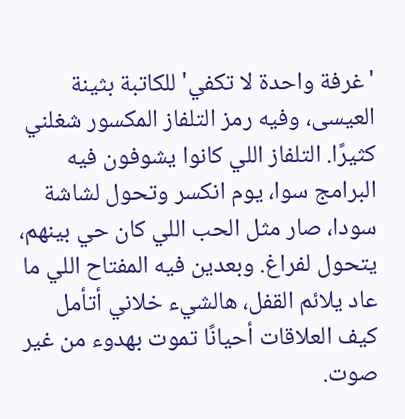'غرفة واحدة لا تكفي' للكاتبة بثينة العيسى، وفيه رمز التلفاز المكسور شغلني كثيرًا. التلفاز اللي كانوا يشوفون فيه البرامج سوا، يوم انكسر وتحول لشاشة سودا، صار مثل الحب اللي كان حي بينهم، يتحول لفراغ. وبعدين فيه المفتاح اللي ما عاد يلائم القفل، هالشيء خلاني أتأمل كيف العلاقات أحيانًا تموت بهدوء من غير صوت.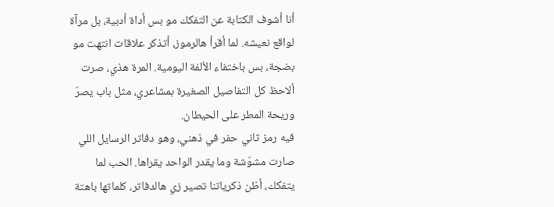أنا أشوف الكتابة عن التفكك مو بس أداة أدبية، بل مرآة لواقع نعيشه. لما أقرأ هالرموز، أتذكر علاقات انتهت مو بضجة، بس باختفاء الألفة اليومية. المرة هذي، صرت ألاحظ كل التفاصيل الصغيرة بمشاعري، مثل باب يصرّ وريحة المطر على الحيطان.
فيه رمز ثاني حفر في ذهني، وهو دفاتر الرسايل اللي صارت مشوّشة وما يقدر الواحد يقراها. الحب لما يتفكك، أظن ذكرياتنا تصير زي هالدفاتر، كلماتها باهتة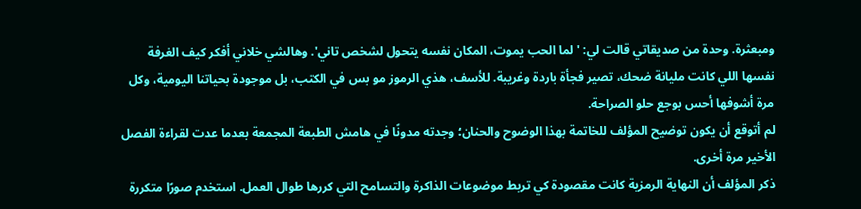ومبعثرة. وحدة من صديقاتي قالت لي: 'لما الحب يموت، المكان نفسه يتحول لشخص تاني'. وهالشي خلاني أفكر كيف الغرفة نفسها اللي كانت مليانة ضحك، تصير فجأة باردة وغريبة. للأسف، هذي الرموز مو بس في الكتب، بل موجودة بحياتنا اليومية، وكل مرة أشوفها أحس بوجع حلو الصراحة.
لم أتوقع أن يكون توضيح المؤلف للخاتمة بهذا الوضوح والحنان؛ وجدته مدونًا في هامش الطبعة المجمعة بعدما عدت لقراءة الفصل الأخير مرة أخرى.
ذكر المؤلف أن النهاية الرمزية كانت مقصودة كي تربط موضوعات الذاكرة والتسامح التي كررها طوال العمل. استخدم صورًا متكررة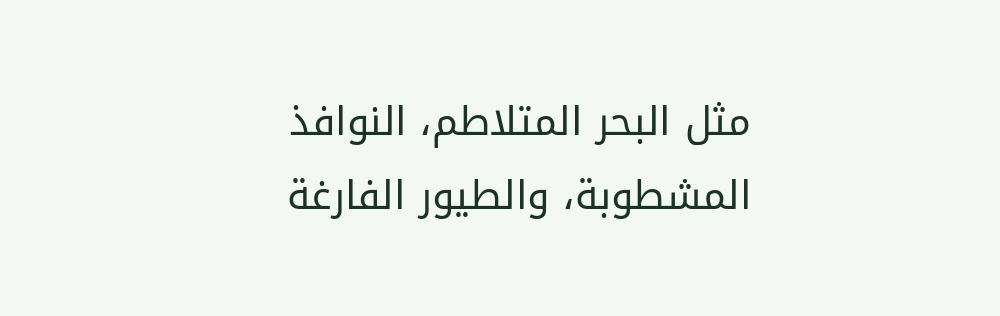مثل البحر المتلاطم، النوافذ المشطوبة، والطيور الفارغة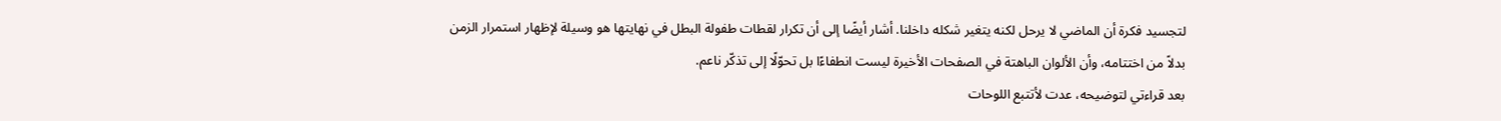لتجسيد فكرة أن الماضي لا يرحل لكنه يتغير شكله داخلنا. أشار أيضًا إلى أن تكرار لقطات طفولة البطل في نهايتها هو وسيلة لإظهار استمرار الزمن بدلاً من اختتامه، وأن الألوان الباهتة في الصفحات الأخيرة ليست انطفاءًا بل تحوّلًا إلى تذكّر ناعم.
بعد قراءتي لتوضيحه، عدت لأتتبع اللوحات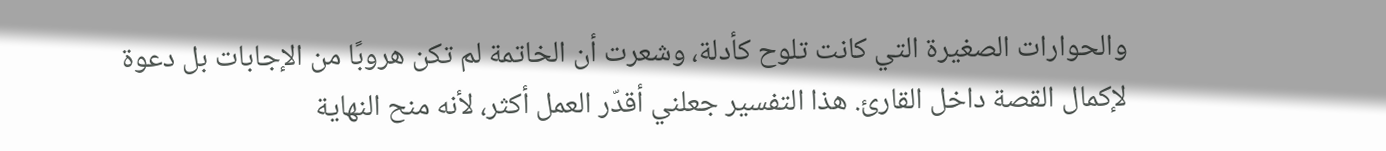والحوارات الصغيرة التي كانت تلوح كأدلة، وشعرت أن الخاتمة لم تكن هروبًا من الإجابات بل دعوة لإكمال القصة داخل القارئ. هذا التفسير جعلني أقدّر العمل أكثر، لأنه منح النهاية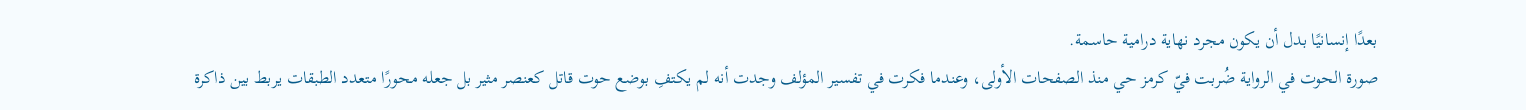بعدًا إنسانيًا بدل أن يكون مجرد نهاية درامية حاسمة.
صورة الحوت في الرواية ضُربت فيّ كرمز حي منذ الصفحات الأولى، وعندما فكرت في تفسير المؤلف وجدت أنه لم يكتفِ بوضع حوت قاتل كعنصر مثير بل جعله محورًا متعدد الطبقات يربط بين ذاكرة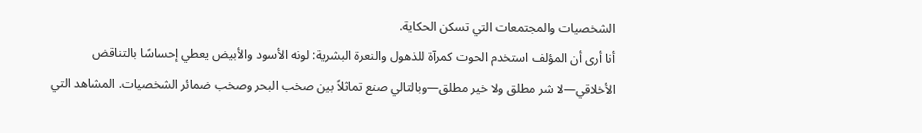الشخصيات والمجتمعات التي تسكن الحكاية.
أنا أرى أن المؤلف استخدم الحوت كمرآة للذهول والنعرة البشرية: لونه الأسود والأبيض يعطي إحساسًا بالتناقض الأخلاقي—لا شر مطلق ولا خير مطلق—وبالتالي صنع تماثلاً بين صخب البحر وصخب ضمائر الشخصيات. المشاهد التي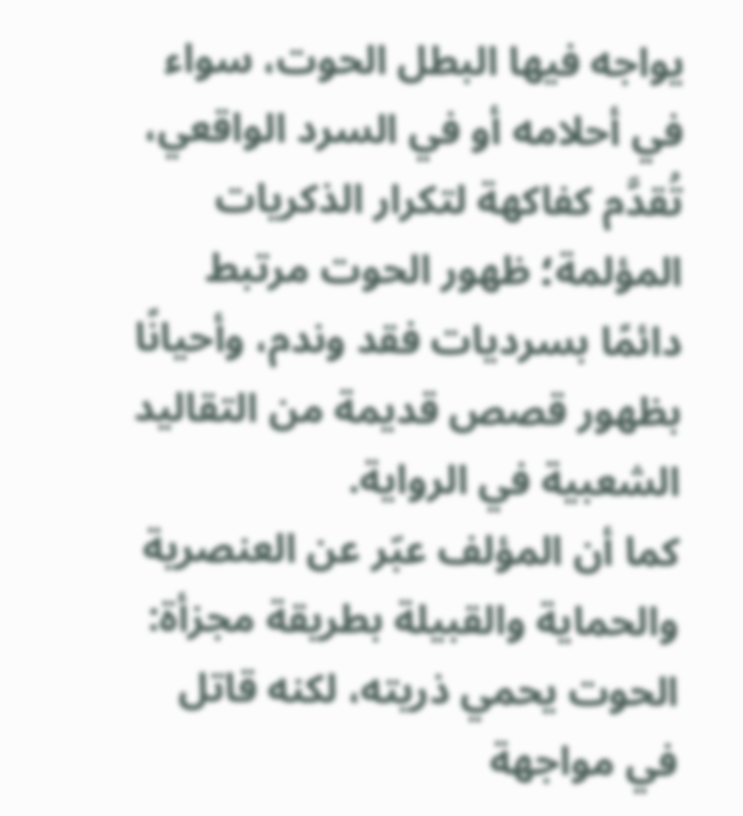يواجه فيها البطل الحوت، سواء في أحلامه أو في السرد الواقعي، تُقدَّم كفاكهة لتكرار الذكريات المؤلمة؛ ظهور الحوت مرتبط دائمًا بسرديات فقد وندم، وأحيانًا بظهور قصص قديمة من التقاليد الشعبية في الرواية.
كما أن المؤلف عبّر عن العنصرية والحماية والقبيلة بطريقة مجزأة: الحوت يحمي ذريته، لكنه قاتل في مواجهة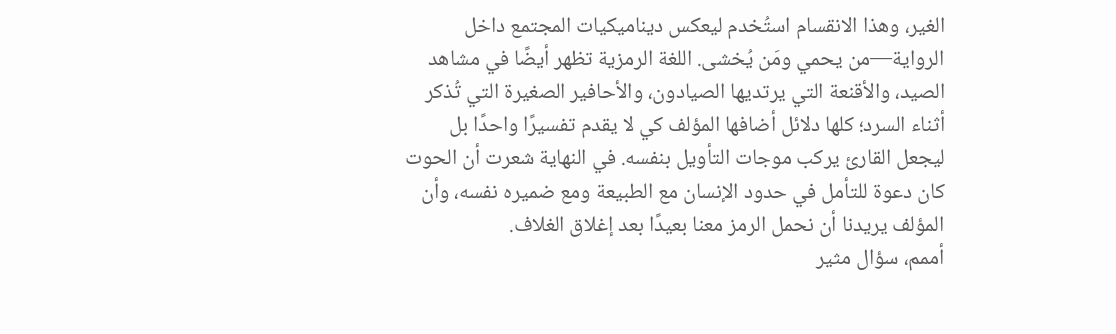الغير، وهذا الانقسام استُخدم ليعكس ديناميكيات المجتمع داخل الرواية—من يحمي ومَن يُخشى. اللغة الرمزية تظهر أيضًا في مشاهد الصيد، والأقنعة التي يرتديها الصيادون، والأحافير الصغيرة التي تُذكر أثناء السرد؛ كلها دلائل أضافها المؤلف كي لا يقدم تفسيرًا واحدًا بل ليجعل القارئ يركب موجات التأويل بنفسه. في النهاية شعرت أن الحوت كان دعوة للتأمل في حدود الإنسان مع الطبيعة ومع ضميره نفسه، وأن المؤلف يريدنا أن نحمل الرمز معنا بعيدًا بعد إغلاق الغلاف.
أممم، سؤال مثير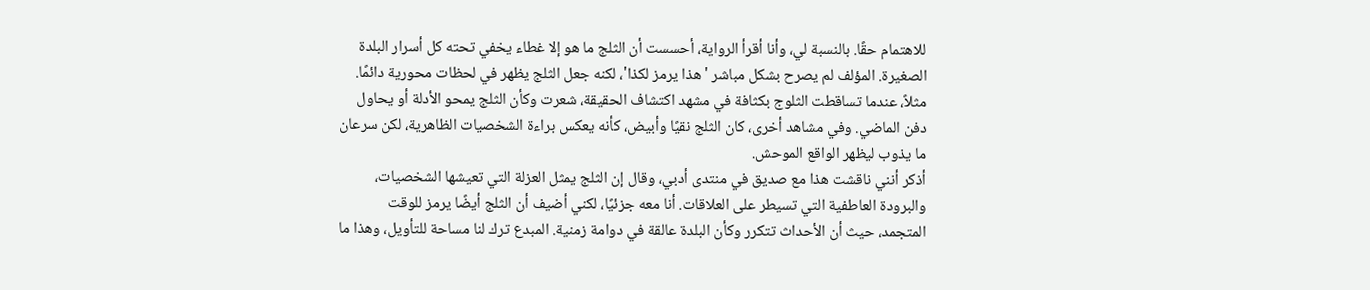للاهتمام حقًا. بالنسبة لي، وأنا أقرأ الرواية، أحسست أن الثلج ما هو إلا غطاء يخفي تحته كل أسرار البلدة الصغيرة. المؤلف لم يصرح بشكل مباشر 'هذا يرمز لكذا'، لكنه جعل الثلج يظهر في لحظات محورية دائمًا. مثلاً، عندما تساقطت الثلوج بكثافة في مشهد اكتشاف الحقيقة، شعرت وكأن الثلج يمحو الأدلة أو يحاول دفن الماضي. وفي مشاهد أخرى، كان الثلج نقيًا وأبيض، كأنه يعكس براءة الشخصيات الظاهرية، لكن سرعان ما يذوب ليظهر الواقع الموحش.
أذكر أنني ناقشت هذا مع صديق في منتدى أدبي، وقال إن الثلج يمثل العزلة التي تعيشها الشخصيات، والبرودة العاطفية التي تسيطر على العلاقات. أنا معه جزئيًا، لكني أضيف أن الثلج أيضًا يرمز للوقت المتجمد، حيث أن الأحداث تتكرر وكأن البلدة عالقة في دوامة زمنية. المبدع ترك لنا مساحة للتأويل، وهذا ما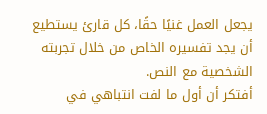يجعل العمل غنيًا حقًا، كل قارئ يستطيع أن يجد تفسيره الخاص من خلال تجربته الشخصية مع النص.
أفتكر أن أول ما لفت انتباهي في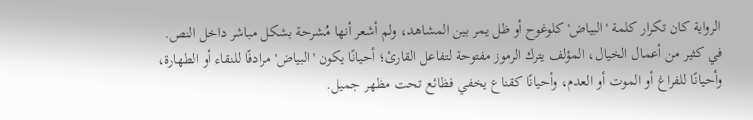الرواية كان تكرار كلمة 'البياض' كلوغوح أو ظل يمر بين المشاهد، ولم أشعر أنها مُشرحة بشكل مباشر داخل النص.
في كثير من أعمال الخيال، المؤلف يترك الرموز مفتوحة لتفاعل القارئ؛ أحيانًا يكون 'البياض' مرادفًا للنقاء أو الطهارة، وأحيانًا للفراغ أو الموت أو العدم، وأحيانًا كقناع يخفي فظائع تحت مظهر جميل.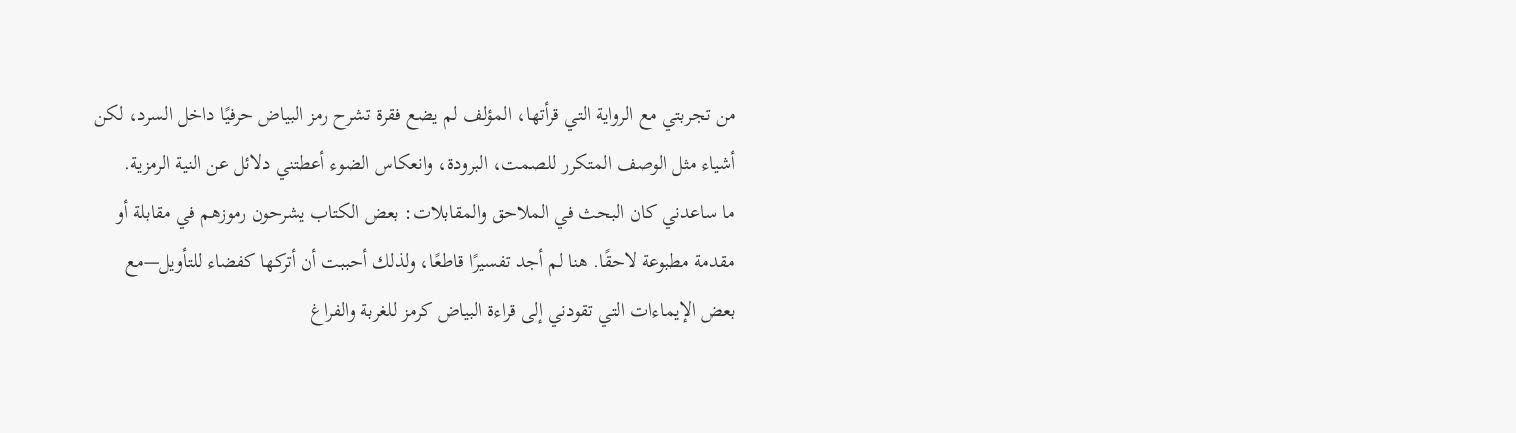من تجربتي مع الرواية التي قرأتها، المؤلف لم يضع فقرة تشرح رمز البياض حرفيًا داخل السرد، لكن أشياء مثل الوصف المتكرر للصمت، البرودة، وانعكاس الضوء أعطتني دلائل عن النية الرمزية.
ما ساعدني كان البحث في الملاحق والمقابلات: بعض الكتاب يشرحون رموزهم في مقابلة أو مقدمة مطبوعة لاحقًا. هنا لم أجد تفسيرًا قاطعًا، ولذلك أحببت أن أتركها كفضاء للتأويل—مع بعض الإيماءات التي تقودني إلى قراءة البياض كرمز للغربة والفراغ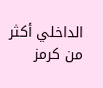الداخلي أكثر من كرمز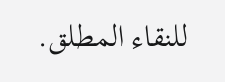للنقاء المطلق.